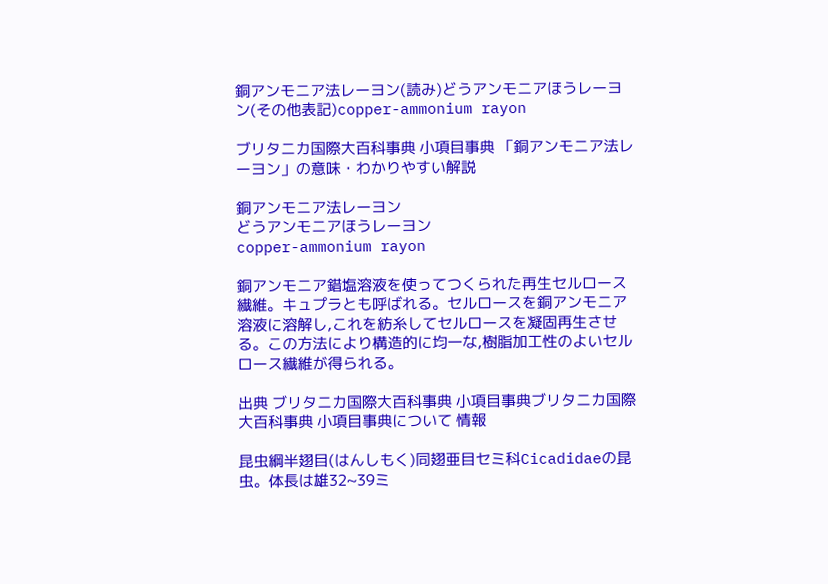銅アンモニア法レーヨン(読み)どうアンモニアほうレーヨン(その他表記)copper-ammonium rayon

ブリタニカ国際大百科事典 小項目事典 「銅アンモニア法レーヨン」の意味・わかりやすい解説

銅アンモニア法レーヨン
どうアンモニアほうレーヨン
copper-ammonium rayon

銅アンモニア錯塩溶液を使ってつくられた再生セルロース繊維。キュプラとも呼ばれる。セルロースを銅アンモニア溶液に溶解し,これを紡糸してセルロースを凝固再生させる。この方法により構造的に均一な,樹脂加工性のよいセルロース繊維が得られる。

出典 ブリタニカ国際大百科事典 小項目事典ブリタニカ国際大百科事典 小項目事典について 情報

昆虫綱半翅目(はんしもく)同翅亜目セミ科Cicadidaeの昆虫。体長は雄32~39ミ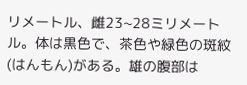リメートル、雌23~28ミリメートル。体は黒色で、茶色や緑色の斑紋(はんもん)がある。雄の腹部は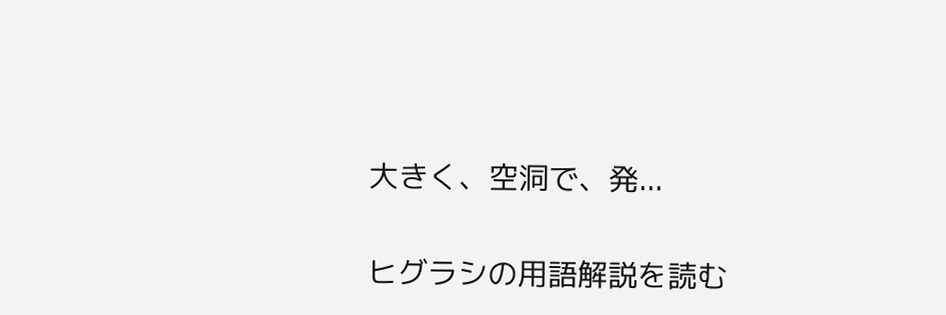大きく、空洞で、発...

ヒグラシの用語解説を読む